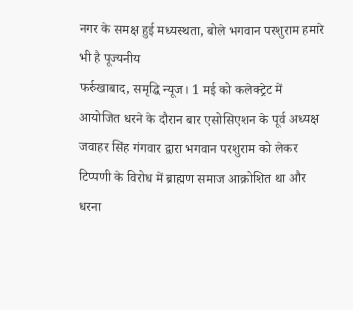नगर के समक्ष हुई मध्यस्थता, बोले भगवान परशुराम हमारे भी है पूज्यनीय
फर्रुखाबाद, समृद्धि न्यूज। 1 मई को कलेक्ट्रेट में आयोजित धरने के दौरान बार एसोसिएशन के पूर्व अध्यक्ष जवाहर सिंह गंगवार द्वारा भगवान परशुराम को लेकर टिप्पणी के विरोध में ब्राह्मण समाज आक्रोशित था और धरना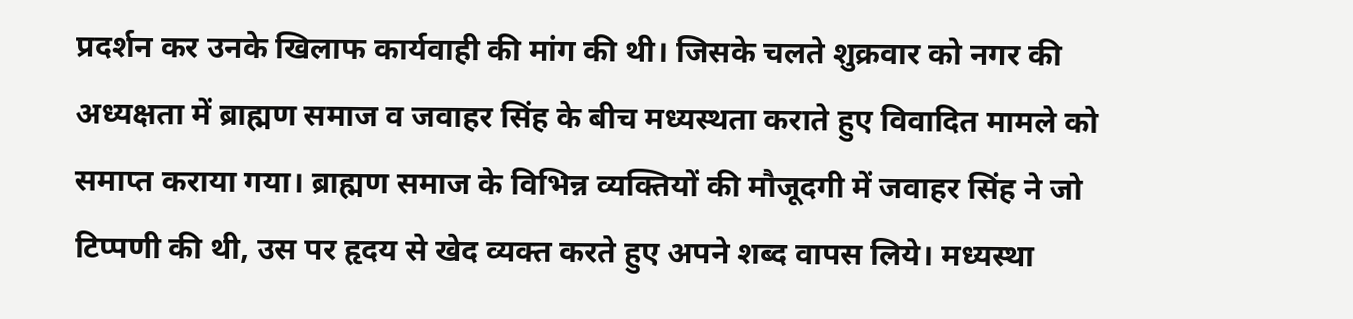प्रदर्शन कर उनके खिलाफ कार्यवाही की मांग की थी। जिसके चलते शुक्रवार को नगर की अध्यक्षता में ब्राह्मण समाज व जवाहर सिंह के बीच मध्यस्थता कराते हुए विवादित मामले को समाप्त कराया गया। ब्राह्मण समाज के विभिन्न व्यक्तियों की मौजूदगी में जवाहर सिंह ने जो टिप्पणी की थी, उस पर हृदय से खेद व्यक्त करते हुए अपने शब्द वापस लिये। मध्यस्था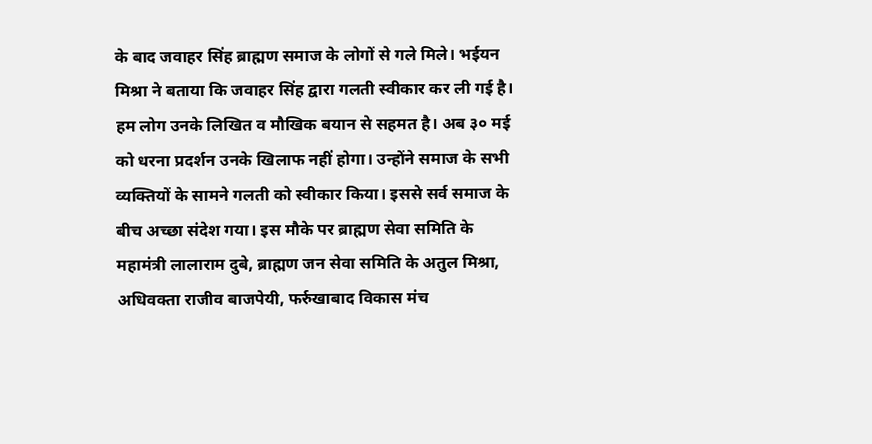के बाद जवाहर सिंह ब्राह्मण समाज के लोगों से गले मिले। भईयन मिश्रा ने बताया कि जवाहर सिंह द्वारा गलती स्वीकार कर ली गई है। हम लोग उनके लिखित व मौखिक बयान से सहमत है। अब ३० मई को धरना प्रदर्शन उनके खिलाफ नहीं होगा। उन्होंने समाज के सभी व्यक्तियों के सामने गलती को स्वीकार किया। इससे सर्व समाज के बीच अच्छा संदेश गया। इस मौके पर ब्राह्मण सेवा समिति के महामंत्री लालाराम दुबे, ब्राह्मण जन सेवा समिति के अतुल मिश्रा, अधिवक्ता राजीव बाजपेयी, फर्रुखाबाद विकास मंच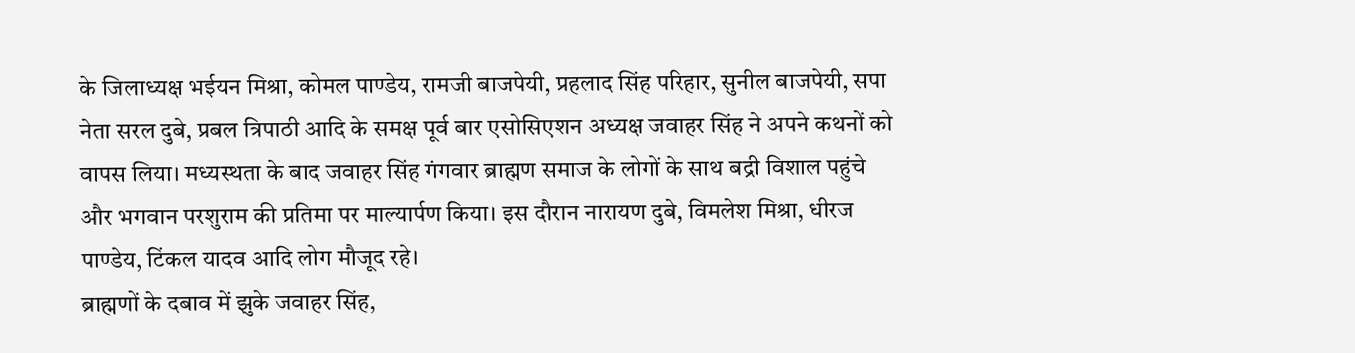के जिलाध्यक्ष भईयन मिश्रा, कोमल पाण्डेय, रामजी बाजपेयी, प्रहलाद सिंह परिहार, सुनील बाजपेयी, सपा नेता सरल दुबे, प्रबल त्रिपाठी आदि के समक्ष पूर्व बार एसोसिएशन अध्यक्ष जवाहर सिंह ने अपने कथनों को वापस लिया। मध्यस्थता के बाद जवाहर सिंह गंगवार ब्राह्मण समाज के लोगों के साथ बद्री विशाल पहुंचे और भगवान परशुराम की प्रतिमा पर माल्यार्पण किया। इस दौरान नारायण दुबे, विमलेश मिश्रा, धीरज पाण्डेय, टिंकल यादव आदि लोग मौजूद रहे।
ब्राह्मणों के दबाव में झुके जवाहर सिंह,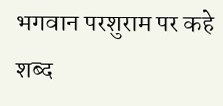भगवान परशुराम पर कहे शब्द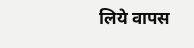लिये वापस